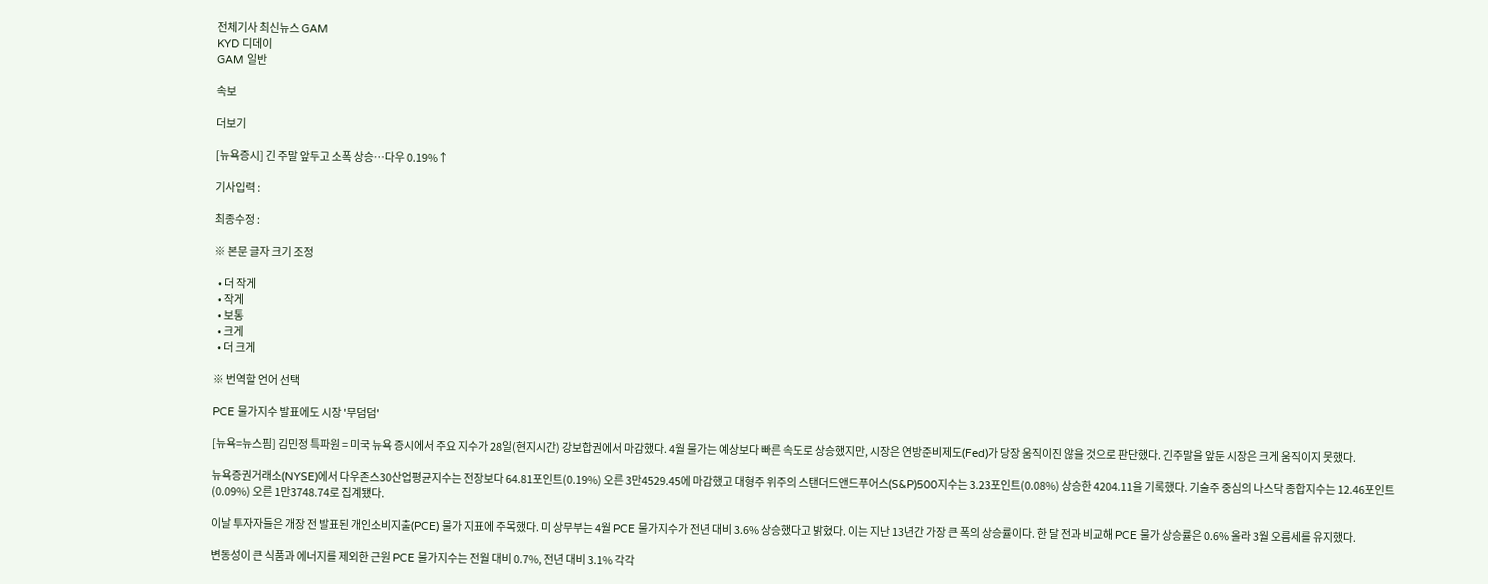전체기사 최신뉴스 GAM
KYD 디데이
GAM 일반

속보

더보기

[뉴욕증시] 긴 주말 앞두고 소폭 상승…다우 0.19%↑

기사입력 :

최종수정 :

※ 본문 글자 크기 조정

  • 더 작게
  • 작게
  • 보통
  • 크게
  • 더 크게

※ 번역할 언어 선택

PCE 물가지수 발표에도 시장 '무덤덤'

[뉴욕=뉴스핌] 김민정 특파원 = 미국 뉴욕 증시에서 주요 지수가 28일(현지시간) 강보합권에서 마감했다. 4월 물가는 예상보다 빠른 속도로 상승했지만, 시장은 연방준비제도(Fed)가 당장 움직이진 않을 것으로 판단했다. 긴주말을 앞둔 시장은 크게 움직이지 못했다.

뉴욕증권거래소(NYSE)에서 다우존스30산업평균지수는 전장보다 64.81포인트(0.19%) 오른 3만4529.45에 마감했고 대형주 위주의 스탠더드앤드푸어스(S&P)500지수는 3.23포인트(0.08%) 상승한 4204.11을 기록했다. 기술주 중심의 나스닥 종합지수는 12.46포인트(0.09%) 오른 1만3748.74로 집계됐다.

이날 투자자들은 개장 전 발표된 개인소비지출(PCE) 물가 지표에 주목했다. 미 상무부는 4월 PCE 물가지수가 전년 대비 3.6% 상승했다고 밝혔다. 이는 지난 13년간 가장 큰 폭의 상승률이다. 한 달 전과 비교해 PCE 물가 상승률은 0.6% 올라 3월 오름세를 유지했다.

변동성이 큰 식품과 에너지를 제외한 근원 PCE 물가지수는 전월 대비 0.7%, 전년 대비 3.1% 각각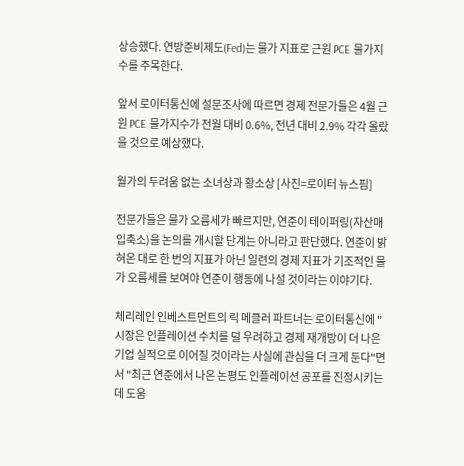상승했다. 연방준비제도(Fed)는 물가 지표로 근원 PCE 물가지수를 주목한다.

앞서 로이터통신에 설문조사에 따르면 경제 전문가들은 4월 근원 PCE 물가지수가 전월 대비 0.6%, 전년 대비 2.9% 각각 올랐을 것으로 예상했다.

월가의 두려움 없는 소녀상과 황소상 [사진=로이터 뉴스핌]

전문가들은 물가 오름세가 빠르지만, 연준이 테이퍼링(자산매입축소)을 논의를 개시할 단계는 아니라고 판단했다. 연준이 밝혀온 대로 한 번의 지표가 아닌 일련의 경제 지표가 기조적인 물가 오름세를 보여야 연준이 행동에 나설 것이라는 이야기다.

체리레인 인베스트먼트의 릭 메클러 파트너는 로이터통신에 "시장은 인플레이션 수치를 덜 우려하고 경제 재개방이 더 나은 기업 실적으로 이어질 것이라는 사실에 관심을 더 크게 둔다"면서 "최근 연준에서 나온 논평도 인플레이션 공포를 진정시키는 데 도움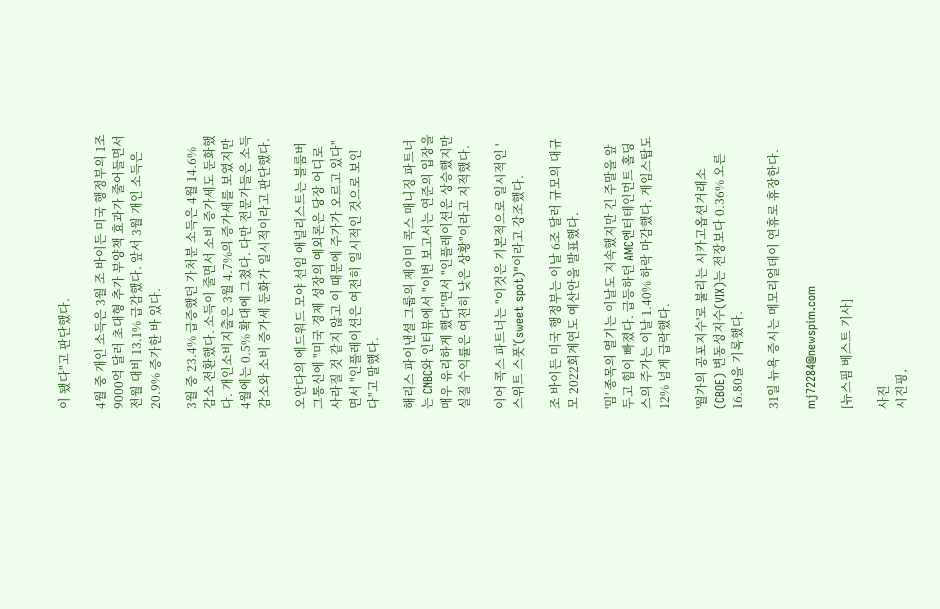이 됐다"고 판단했다.

4월 중 개인 소득은 3월 조 바이든 미국 행정부의 1조9000억 달러 초대형 추가 부양책 효과가 줄어들면서 전월 대비 13.1% 급감했다. 앞서 3월 개인 소득은 20.9% 증가한 바 있다.

3월 중 23.4% 급증했던 가처분 소득은 4월 14.6% 감소 전환했다. 소득이 줄면서 소비 증가세도 둔화했다. 개인소비지출은 3월 4.7%의 증가세를 보였지만 4월에는 0.5% 확대에 그쳤다. 다만 전문가들은 소득 감소와 소비 증가세 둔화가 일시적이라고 판단했다.

오안다의 에드워드 모야 선임 애널리스트는 블룸버그통신에 "미국 경제 성장의 예외론은 당장 어디로 사라질 것 같지 않고 이 때문에 주가가 오르고 있다"면서 "인플레이션은 여전히 일시적인 것으로 보인다"고 말했다.

해리스 파이낸셜 그룹의 제이미 콕스 매니징 파트너는 CNBC와 인터뷰에서 "이번 보고서는 연준의 입장을 매우 유리하게 했다"면서 "인플레이션은 상승했지만 실질 수익률은 여전히 낮은 상황"이라고 지적했다.

이어 콕스 파트너는 "이것은 기본적으로 일시적인 '스위트 스폿'(sweet spot)"이라고 강조했다.

조 바이든 미국 행정부는 이날 6조 달러 규모의 대규모 2022회계연도 예산안을 발표했다.

'밈' 종목의 열기는 이날도 지속했지만 긴 주말을 앞두고 힘이 빠졌다. 급등하던 AMC엔터테인먼트 홀딩스의 주가는 이날 1.40% 하락 마감했다. 게임스탑도 12% 넘게 급락했다.

'월가의 공포지수'로 불리는 시카고옵션거래소(CBOE) 변동성지수(VIX)는 전장보다 0.36% 오른 16.80을 기록했다.

31일 뉴욕 증시는 메모리얼데이 연휴로 휴장한다.

mj72284@newspim.com

[뉴스핌 베스트 기사]

사진
시진핑,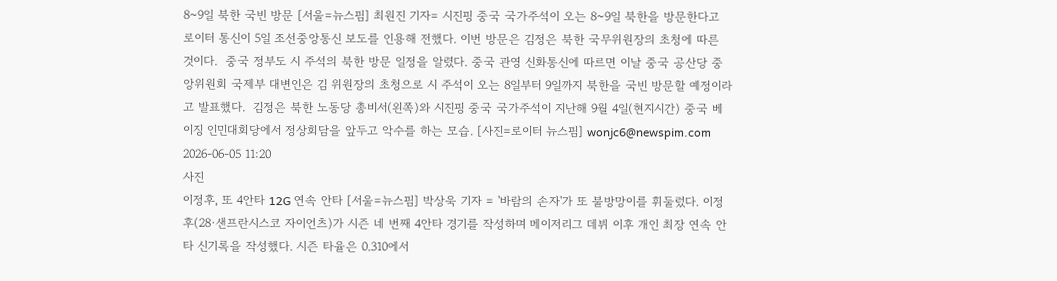8~9일 북한 국빈 방문 [서울=뉴스핌] 최원진 기자= 시진핑 중국 국가주석이 오는 8~9일 북한을 방문한다고 로이터 통신이 5일 조선중앙통신 보도를 인용해 전했다. 이번 방문은 김정은 북한 국무위원장의 초청에 따른 것이다.  중국 정부도 시 주석의 북한 방문 일정을 알렸다. 중국 관영 신화통신에 따르면 이날 중국 공산당 중앙위원회 국제부 대변인은 김 위원장의 초청으로 시 주석이 오는 8일부터 9일까지 북한을 국빈 방문할 예정이라고 발표했다.  김정은 북한 노동당 총비서(왼쪽)와 시진핑 중국 국가주석이 지난해 9월 4일(현지시간) 중국 베이징 인민대회당에서 정상회담을 앞두고 악수를 하는 모습. [사진=로이터 뉴스핌] wonjc6@newspim.com   2026-06-05 11:20
사진
이정후, 또 4안타 12G 연속 안타 [서울=뉴스핌] 박상욱 기자 = '바람의 손자'가 또 불방망이를 휘둘렀다. 이정후(28·샌프란시스코 자이언츠)가 시즌 네 번째 4안타 경기를 작성하며 메이저리그 데뷔 이후 개인 최장 연속 안타 신기록을 작성했다. 시즌 타율은 0.310에서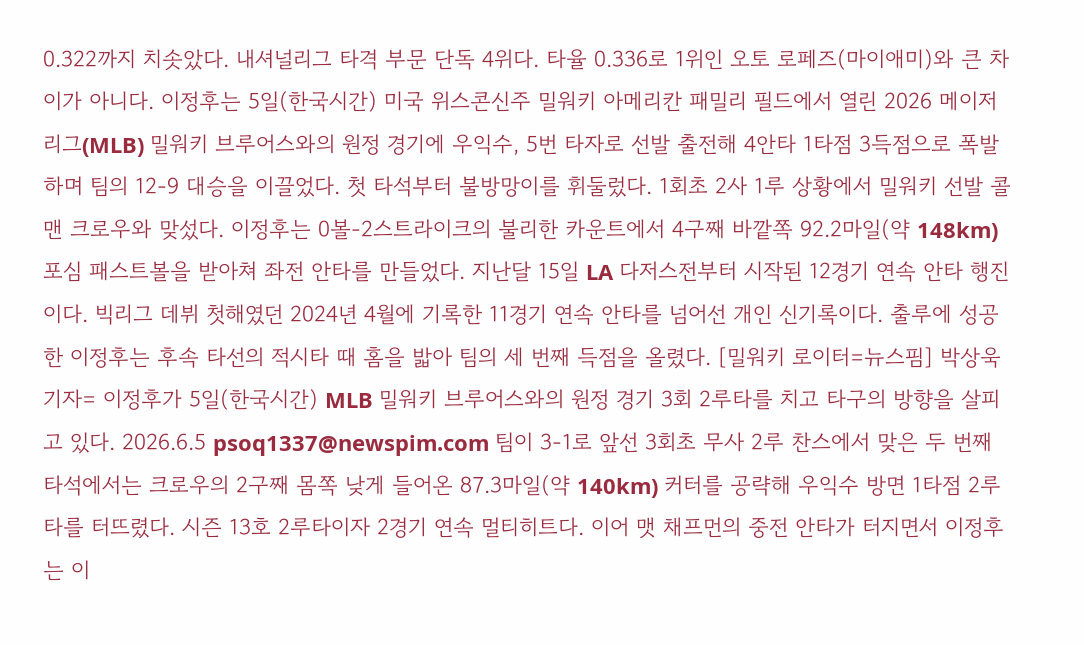0.322까지 치솟았다. 내셔널리그 타격 부문 단독 4위다. 타율 0.336로 1위인 오토 로페즈(마이애미)와 큰 차이가 아니다. 이정후는 5일(한국시간) 미국 위스콘신주 밀워키 아메리칸 패밀리 필드에서 열린 2026 메이저리그(MLB) 밀워키 브루어스와의 원정 경기에 우익수, 5번 타자로 선발 출전해 4안타 1타점 3득점으로 폭발하며 팀의 12-9 대승을 이끌었다. 첫 타석부터 불방망이를 휘둘렀다. 1회초 2사 1루 상황에서 밀워키 선발 콜맨 크로우와 맞섰다. 이정후는 0볼-2스트라이크의 불리한 카운트에서 4구째 바깥쪽 92.2마일(약 148km) 포심 패스트볼을 받아쳐 좌전 안타를 만들었다. 지난달 15일 LA 다저스전부터 시작된 12경기 연속 안타 행진이다. 빅리그 데뷔 첫해였던 2024년 4월에 기록한 11경기 연속 안타를 넘어선 개인 신기록이다. 출루에 성공한 이정후는 후속 타선의 적시타 때 홈을 밟아 팀의 세 번째 득점을 올렸다. [밀워키 로이터=뉴스핌] 박상욱 기자= 이정후가 5일(한국시간) MLB 밀워키 브루어스와의 원정 경기 3회 2루타를 치고 타구의 방향을 살피고 있다. 2026.6.5 psoq1337@newspim.com 팀이 3-1로 앞선 3회초 무사 2루 찬스에서 맞은 두 번째 타석에서는 크로우의 2구째 몸쪽 낮게 들어온 87.3마일(약 140km) 커터를 공략해 우익수 방면 1타점 2루타를 터뜨렸다. 시즌 13호 2루타이자 2경기 연속 멀티히트다. 이어 맷 채프먼의 중전 안타가 터지면서 이정후는 이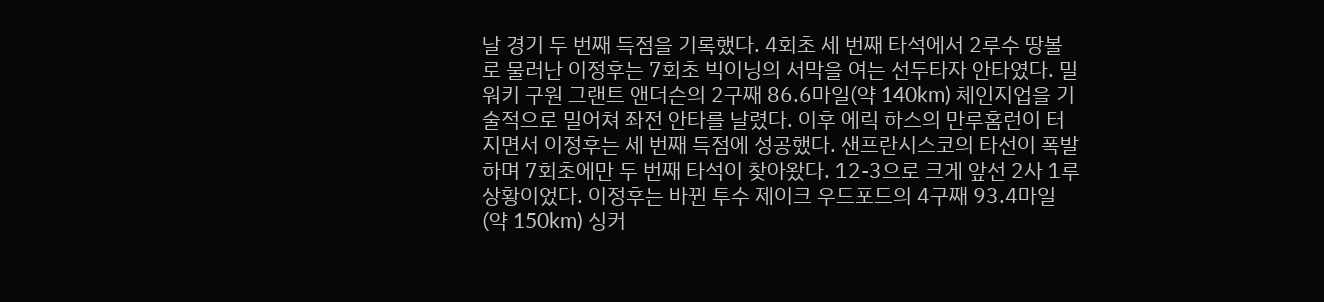날 경기 두 번째 득점을 기록했다. 4회초 세 번째 타석에서 2루수 땅볼로 물러난 이정후는 7회초 빅이닝의 서막을 여는 선두타자 안타였다. 밀워키 구원 그랜트 앤더슨의 2구째 86.6마일(약 140km) 체인지업을 기술적으로 밀어쳐 좌전 안타를 날렸다. 이후 에릭 하스의 만루홈런이 터지면서 이정후는 세 번째 득점에 성공했다. 샌프란시스코의 타선이 폭발하며 7회초에만 두 번째 타석이 찾아왔다. 12-3으로 크게 앞선 2사 1루 상황이었다. 이정후는 바뀐 투수 제이크 우드포드의 4구째 93.4마일(약 150km) 싱커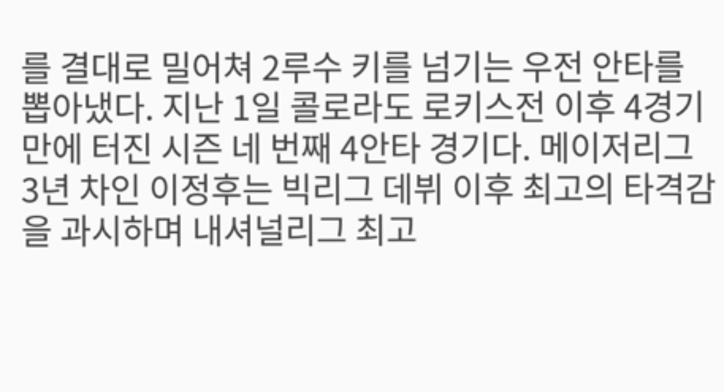를 결대로 밀어쳐 2루수 키를 넘기는 우전 안타를 뽑아냈다. 지난 1일 콜로라도 로키스전 이후 4경기 만에 터진 시즌 네 번째 4안타 경기다. 메이저리그 3년 차인 이정후는 빅리그 데뷔 이후 최고의 타격감을 과시하며 내셔널리그 최고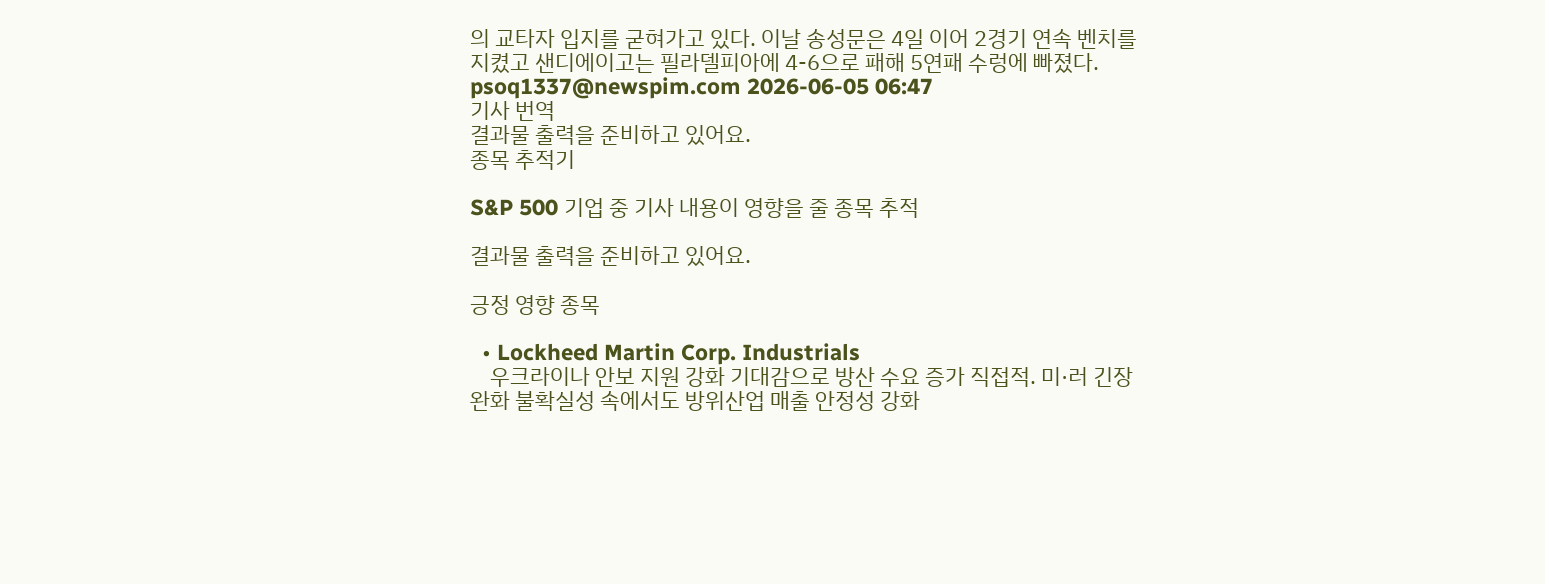의 교타자 입지를 굳혀가고 있다. 이날 송성문은 4일 이어 2경기 연속 벤치를 지켰고 샌디에이고는 필라델피아에 4-6으로 패해 5연패 수렁에 빠졌다. psoq1337@newspim.com 2026-06-05 06:47
기사 번역
결과물 출력을 준비하고 있어요.
종목 추적기

S&P 500 기업 중 기사 내용이 영향을 줄 종목 추적

결과물 출력을 준비하고 있어요.

긍정 영향 종목

  • Lockheed Martin Corp. Industrials
    우크라이나 안보 지원 강화 기대감으로 방산 수요 증가 직접적. 미·러 긴장 완화 불확실성 속에서도 방위산업 매출 안정성 강화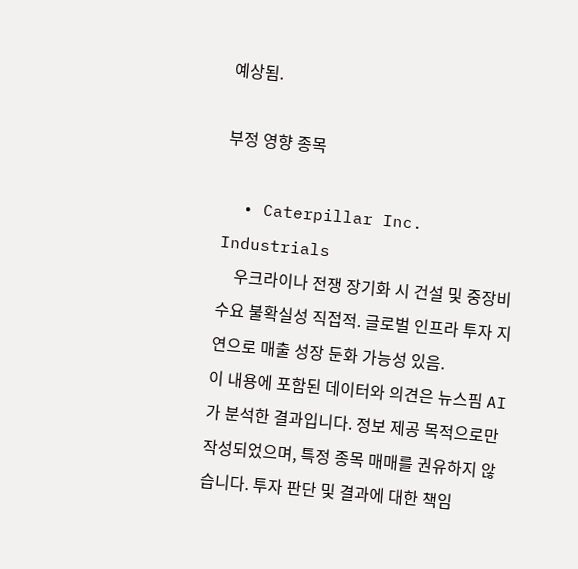예상됨.

부정 영향 종목

  • Caterpillar Inc. Industrials
    우크라이나 전쟁 장기화 시 건설 및 중장비 수요 불확실성 직접적. 글로벌 인프라 투자 지연으로 매출 성장 둔화 가능성 있음.
이 내용에 포함된 데이터와 의견은 뉴스핌 AI가 분석한 결과입니다. 정보 제공 목적으로만 작성되었으며, 특정 종목 매매를 권유하지 않습니다. 투자 판단 및 결과에 대한 책임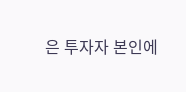은 투자자 본인에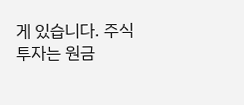게 있습니다. 주식 투자는 원금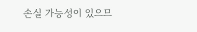손실 가능성이 있으므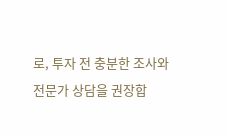로, 투자 전 충분한 조사와 전문가 상담을 권장합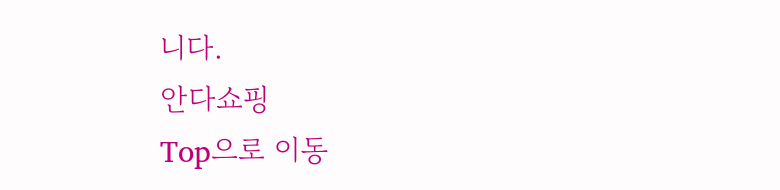니다.
안다쇼핑
Top으로 이동